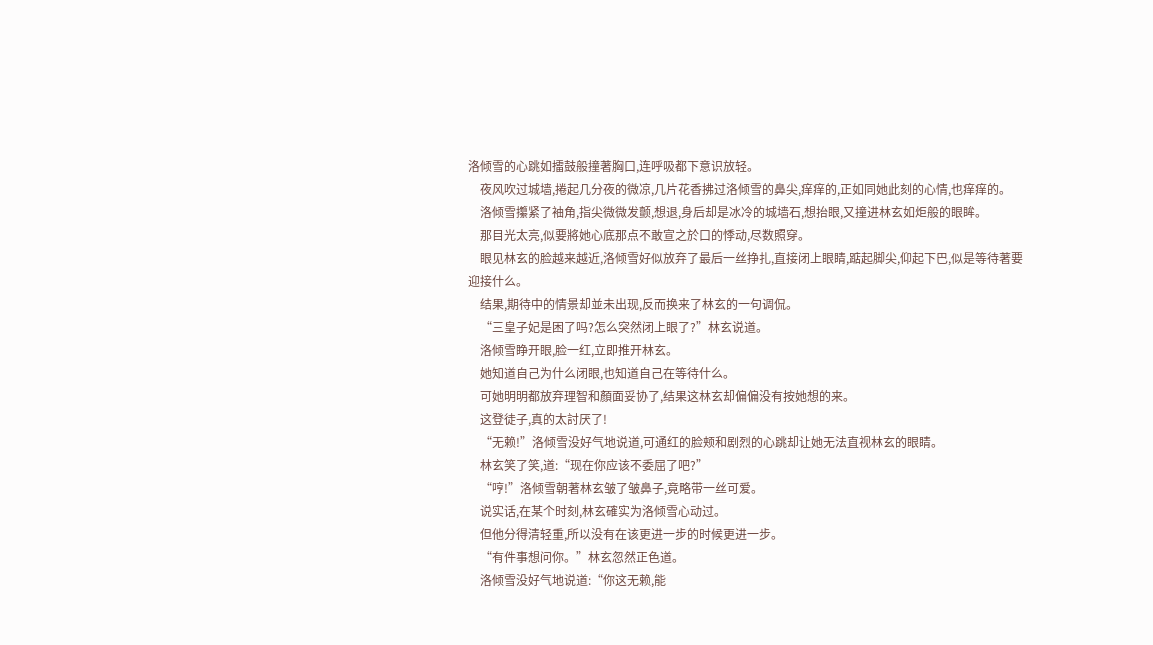洛倾雪的心跳如擂鼓般撞著胸口,连呼吸都下意识放轻。
    夜风吹过城墙,捲起几分夜的微凉,几片花香拂过洛倾雪的鼻尖,痒痒的,正如同她此刻的心情,也痒痒的。
    洛倾雪攥紧了袖角,指尖微微发颤,想退,身后却是冰冷的城墙石,想抬眼,又撞进林玄如炬般的眼眸。
    那目光太亮,似要將她心底那点不敢宣之於口的悸动,尽数照穿。
    眼见林玄的脸越来越近,洛倾雪好似放弃了最后一丝挣扎,直接闭上眼睛,踮起脚尖,仰起下巴,似是等待著要迎接什么。
    结果,期待中的情景却並未出现,反而换来了林玄的一句调侃。
    “三皇子妃是困了吗?怎么突然闭上眼了?”林玄说道。
    洛倾雪睁开眼,脸一红,立即推开林玄。
    她知道自己为什么闭眼,也知道自己在等待什么。
    可她明明都放弃理智和顏面妥协了,结果这林玄却偏偏没有按她想的来。
    这登徒子,真的太討厌了!
    “无赖!”洛倾雪没好气地说道,可通红的脸颊和剧烈的心跳却让她无法直视林玄的眼睛。
    林玄笑了笑,道:“现在你应该不委屈了吧?”
    “哼!”洛倾雪朝著林玄皱了皱鼻子,竟略带一丝可爱。
    说实话,在某个时刻,林玄確实为洛倾雪心动过。
    但他分得清轻重,所以没有在该更进一步的时候更进一步。
    “有件事想问你。”林玄忽然正色道。
    洛倾雪没好气地说道:“你这无赖,能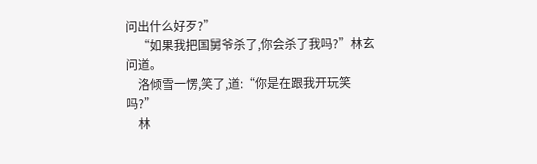问出什么好歹?”
    “如果我把国舅爷杀了,你会杀了我吗?”林玄问道。
    洛倾雪一愣,笑了,道:“你是在跟我开玩笑吗?”
    林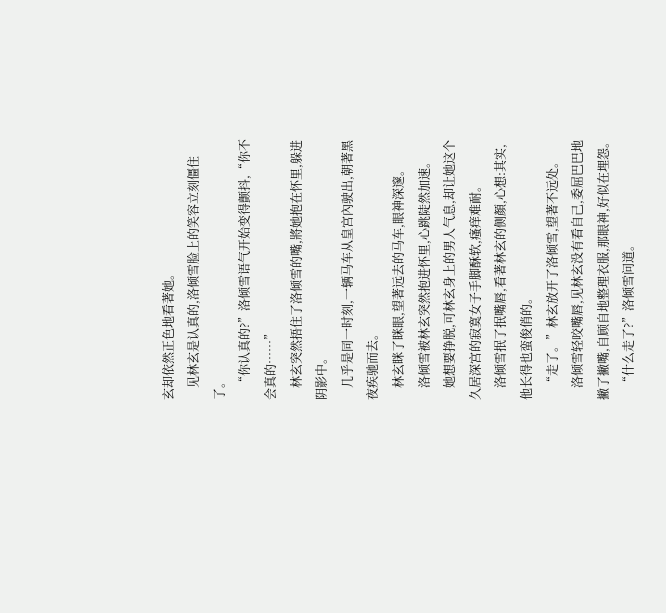玄却依然正色地看著她。
    见林玄是认真的,洛倾雪脸上的笑容立刻僵住了。
    “你认真的?”洛倾雪语气开始变得颤抖,“你不会真的……”
    林玄突然捂住了洛倾雪的嘴,將她抱在怀里,躲进阴影中。
    几乎是同一时刻,一辆马车从皇宫內驶出,朝著黑夜疾驰而去。
    林玄眯了眯眼,望著远去的马车,眼神深邃。
    洛倾雪被林玄突然抱进怀里,心跳陡然加速。
    她想要挣脱,可林玄身上的男人气息,却让她这个久居深宫的寂寞女子手脚酥软,瘙痒难耐。
    洛倾雪抿了抿嘴唇,看著林玄的侧顏,心想:其实,他长得也蛮俊俏的。
    “走了。”林玄放开了洛倾雪,望著不远处。
    洛倾雪轻咬嘴唇,见林玄没有看自己,委屈巴巴地撇了撇嘴,自顾自地整理衣服,那眼神,好似在埋怨。
    “什么走了?”洛倾雪问道。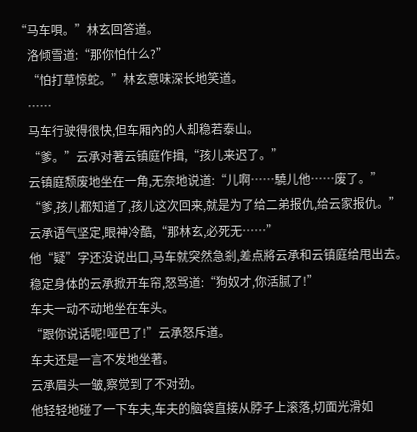“马车唄。”林玄回答道。
    洛倾雪道:“那你怕什么?”
    “怕打草惊蛇。”林玄意味深长地笑道。
    ……
    马车行驶得很快,但车厢內的人却稳若泰山。
    “爹。”云承对著云镇庭作揖,“孩儿来迟了。”
    云镇庭颓废地坐在一角,无奈地说道:“儿啊……驍儿他……废了。”
    “爹,孩儿都知道了,孩儿这次回来,就是为了给二弟报仇,给云家报仇。”
    云承语气坚定,眼神冷酷,“那林玄,必死无……”
    他“疑”字还没说出口,马车就突然急剎,差点將云承和云镇庭给甩出去。
    稳定身体的云承掀开车帘,怒骂道:“狗奴才,你活腻了!”
    车夫一动不动地坐在车头。
    “跟你说话呢!哑巴了!”云承怒斥道。
    车夫还是一言不发地坐著。
    云承眉头一皱,察觉到了不对劲。
    他轻轻地碰了一下车夫,车夫的脑袋直接从脖子上滚落,切面光滑如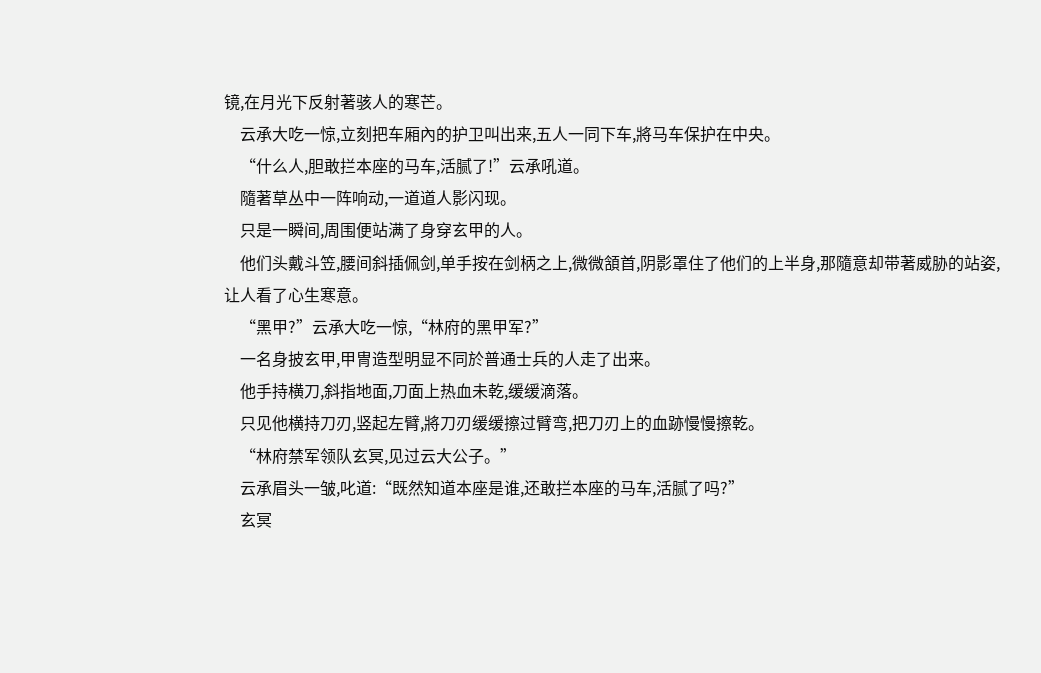镜,在月光下反射著骇人的寒芒。
    云承大吃一惊,立刻把车厢內的护卫叫出来,五人一同下车,將马车保护在中央。
    “什么人,胆敢拦本座的马车,活腻了!”云承吼道。
    隨著草丛中一阵响动,一道道人影闪现。
    只是一瞬间,周围便站满了身穿玄甲的人。
    他们头戴斗笠,腰间斜插佩剑,单手按在剑柄之上,微微頷首,阴影罩住了他们的上半身,那隨意却带著威胁的站姿,让人看了心生寒意。
    “黑甲?”云承大吃一惊,“林府的黑甲军?”
    一名身披玄甲,甲冑造型明显不同於普通士兵的人走了出来。
    他手持横刀,斜指地面,刀面上热血未乾,缓缓滴落。
    只见他横持刀刃,竖起左臂,將刀刃缓缓擦过臂弯,把刀刃上的血跡慢慢擦乾。
    “林府禁军领队玄冥,见过云大公子。”
    云承眉头一皱,叱道:“既然知道本座是谁,还敢拦本座的马车,活腻了吗?”
    玄冥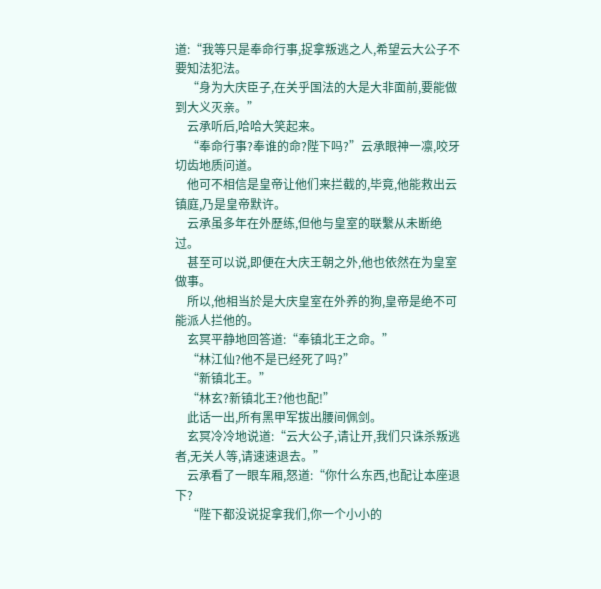道:“我等只是奉命行事,捉拿叛逃之人,希望云大公子不要知法犯法。
    “身为大庆臣子,在关乎国法的大是大非面前,要能做到大义灭亲。”
    云承听后,哈哈大笑起来。
    “奉命行事?奉谁的命?陛下吗?”云承眼神一凛,咬牙切齿地质问道。
    他可不相信是皇帝让他们来拦截的,毕竟,他能救出云镇庭,乃是皇帝默许。
    云承虽多年在外歷练,但他与皇室的联繫从未断绝过。
    甚至可以说,即便在大庆王朝之外,他也依然在为皇室做事。
    所以,他相当於是大庆皇室在外养的狗,皇帝是绝不可能派人拦他的。
    玄冥平静地回答道:“奉镇北王之命。”
    “林江仙?他不是已经死了吗?”
    “新镇北王。”
    “林玄?新镇北王?他也配!”
    此话一出,所有黑甲军拔出腰间佩剑。
    玄冥冷冷地说道:“云大公子,请让开,我们只诛杀叛逃者,无关人等,请速速退去。”
    云承看了一眼车厢,怒道:“你什么东西,也配让本座退下?
    “陛下都没说捉拿我们,你一个小小的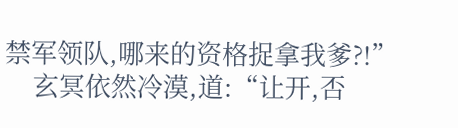禁军领队,哪来的资格捉拿我爹?!”
    玄冥依然冷漠,道:“让开,否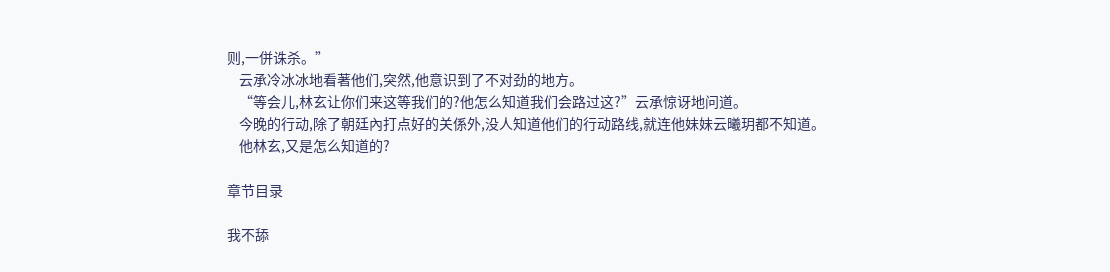则,一併诛杀。”
    云承冷冰冰地看著他们,突然,他意识到了不对劲的地方。
    “等会儿,林玄让你们来这等我们的?他怎么知道我们会路过这?”云承惊讶地问道。
    今晚的行动,除了朝廷內打点好的关係外,没人知道他们的行动路线,就连他妹妹云曦玥都不知道。
    他林玄,又是怎么知道的?

章节目录

我不舔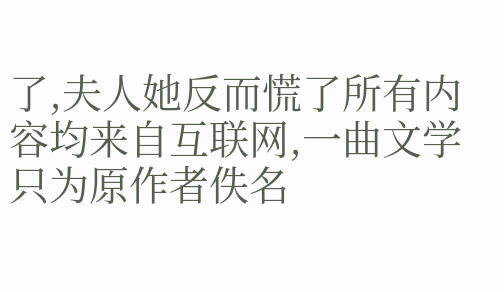了,夫人她反而慌了所有内容均来自互联网,一曲文学只为原作者佚名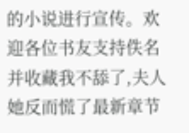的小说进行宣传。欢迎各位书友支持佚名并收藏我不舔了,夫人她反而慌了最新章节